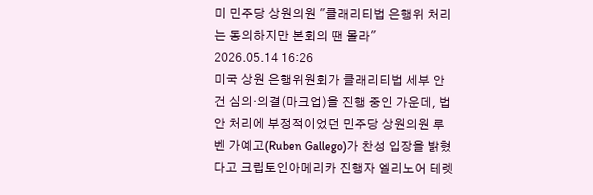미 민주당 상원의원 "클래리티법 은행위 처리는 동의하지만 본회의 땐 몰라"
2026.05.14 16:26
미국 상원 은행위원회가 클래리티법 세부 안건 심의·의결(마크업)을 진행 중인 가운데, 법안 처리에 부정적이었던 민주당 상원의원 루벤 가예고(Ruben Gallego)가 찬성 입장을 밝혔다고 크립토인아메리카 진행자 엘리노어 테렛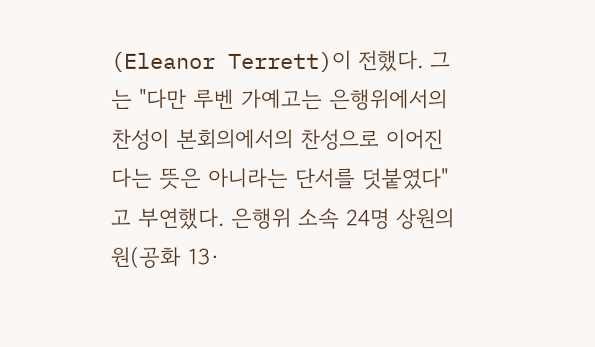(Eleanor Terrett)이 전했다. 그는 "다만 루벤 가예고는 은행위에서의 찬성이 본회의에서의 찬성으로 이어진다는 뜻은 아니라는 단서를 덧붙였다"고 부연했다. 은행위 소속 24명 상원의원(공화 13·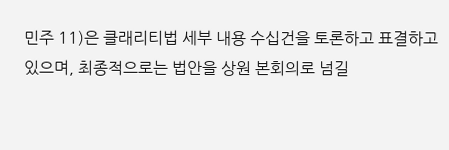민주 11)은 클래리티법 세부 내용 수십건을 토론하고 표결하고 있으며, 최종적으로는 법안을 상원 본회의로 넘길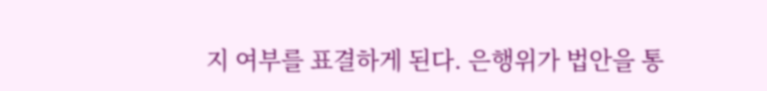지 여부를 표결하게 된다. 은행위가 법안을 통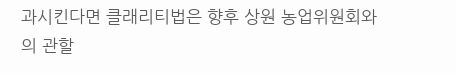과시킨다면 클래리티법은 향후 상원 농업위원회와의 관할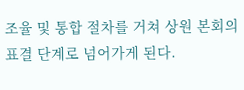조율 및 통합 절차를 거쳐 상원 본회의 표결 단계로 넘어가게 된다.